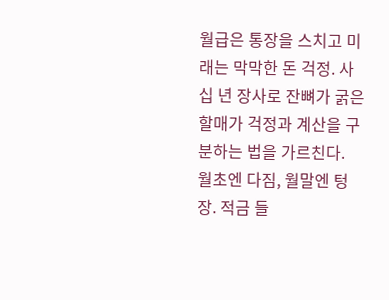월급은 통장을 스치고 미래는 막막한 돈 걱정. 사십 년 장사로 잔뼈가 굵은 할매가 걱정과 계산을 구분하는 법을 가르친다.
월초엔 다짐, 월말엔 텅장. 적금 들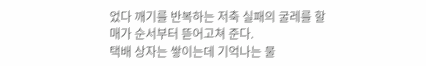었다 깨기를 반복하는 저축 실패의 굴레를 할매가 순서부터 뜯어고쳐 준다.
택배 상자는 쌓이는데 기억나는 물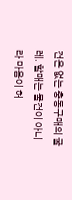건은 없는 충동구매의 굴레. 할매는 물건이 아니라 마음이 허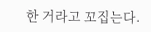한 거라고 꼬집는다.